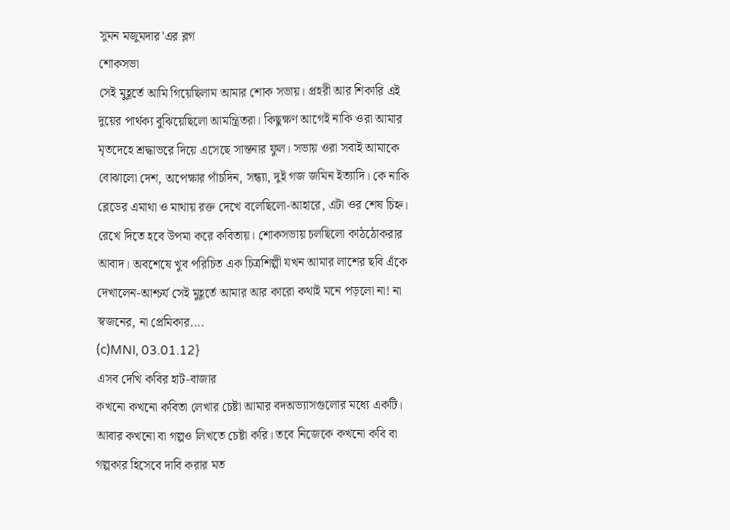সুমন মজুমদার'এর ব্লগ
শোকসভা
সেই মুহূর্তে আমি গিয়েছিলাম আমার শোক সভায়। প্রহরী আর শিকারি এই দুয়ের পার্থক্য বুঝিয়েছিলো আমন্ত্রিতরা। কিছুক্ষণ আগেই নাকি ওরা আমার মৃতদেহে শ্রদ্ধাভরে দিয়ে এসেছে সান্তনার ফুল। সভায় ওরা সবাই আমাকে বোঝালো দেশ, অপেক্ষার পাঁচদিন, সন্ধ্যা, দুই গজ জমিন ইত্যাদি। কে নাকি ব্লেডের এমাথা ও মাথায় রক্ত দেখে বলেছিলো-আহারে, এটা ওর শেষ চিহ্ন। রেখে দিতে হবে উপমা করে কবিতায়। শোকসভায় চলছিলো কাঠঠোকরার আবাদ। অবশেষে খুব পরিচিত এক চিত্রশিল্পী যখন আমার লাশের ছবি এঁকে দেখালেন-আশ্চর্য সেই মুহূর্তে আমার আর কারো কথাই মনে পড়লো না! না স্বজনের, না প্রেমিকার....
(c)MNI, 03.01.12}
এসব দেখি কবির হাট-বাজার
কখনো কখনো কবিতা লেখার চেষ্টা আমার বদঅভ্যাসগুলোর মধ্যে একটি। আবার কখনো বা গল্পও লিখতে চেষ্টা করি। তবে নিজেকে কখনো কবি বা গল্পকার হিসেবে দাবি করার মত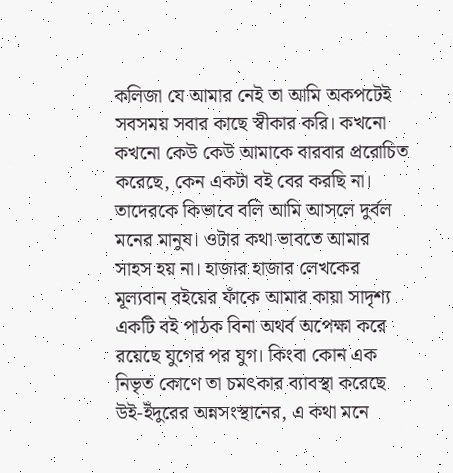কলিজা যে আমার নেই তা আমি অকপটেই সবসময় সবার কাছে স্বীকার করি। কখনো কখনো কেউ কেউ আমাকে বারবার প্ররোচিত করেছে, কেন একটা বই বের করছি না। তাদেরকে কিভাবে বলি আমি আসলে দুর্বল মনের মানুষ। ওটার কথা ভাবতে আমার সাহস হয় না। হাজার হাজার লেখকের মূল্যবান বইয়ের ফাঁকে আমার কায়া সাদৃশ্য একটি বই পাঠক বিনা অথর্ব অপেক্ষা করে রয়েছে যুগের পর যুগ। কিংবা কোন এক নিভৃত কোণে তা চমৎকার ব্যাবস্থা করেছে উই-ইঁদুরের অন্নসংস্থানের, এ কথা মনে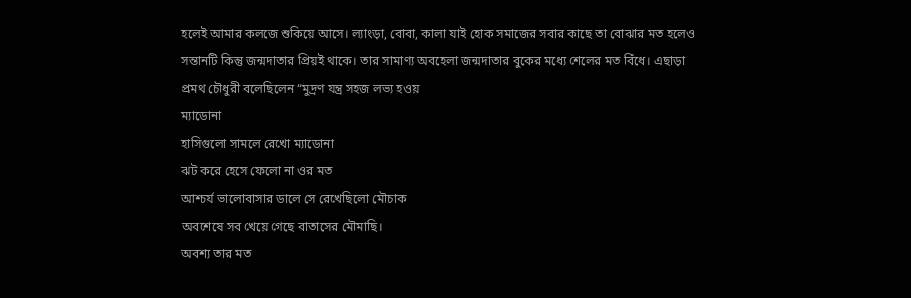হলেই আমার কলজে শুকিয়ে আসে। ল্যাংড়া, বোবা, কালা যাই হোক সমাজের সবার কাছে তা বোঝার মত হলেও সন্তানটি কিন্তু জন্মদাতার প্রিয়ই থাকে। তার সামাণ্য অবহেলা জন্মদাতার বুকের মধ্যে শেলের মত বিঁধে। এছাড়া প্রমথ চৌধুরী বলেছিলেন “মুদ্রণ যন্ত্র সহজ লভ্য হওয়
ম্যাডোনা
হাসিগুলো সামলে রেখো ম্যাডোনা
ঝট করে হেসে ফেলো না ওর মত
আশ্চর্য ভালোবাসার ডালে সে রেখেছিলো মৌচাক
অবশেষে সব খেয়ে গেছে বাতাসের মৌমাছি।
অবশ্য তার মত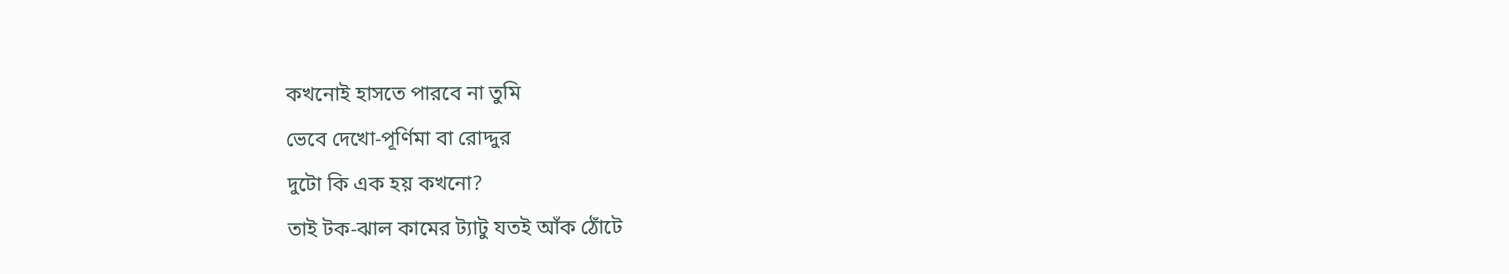কখনোই হাসতে পারবে না তুমি
ভেবে দেখো-পূর্ণিমা বা রোদ্দুর
দুটো কি এক হয় কখনো?
তাই টক-ঝাল কামের ট্যাটু যতই আঁক ঠোঁটে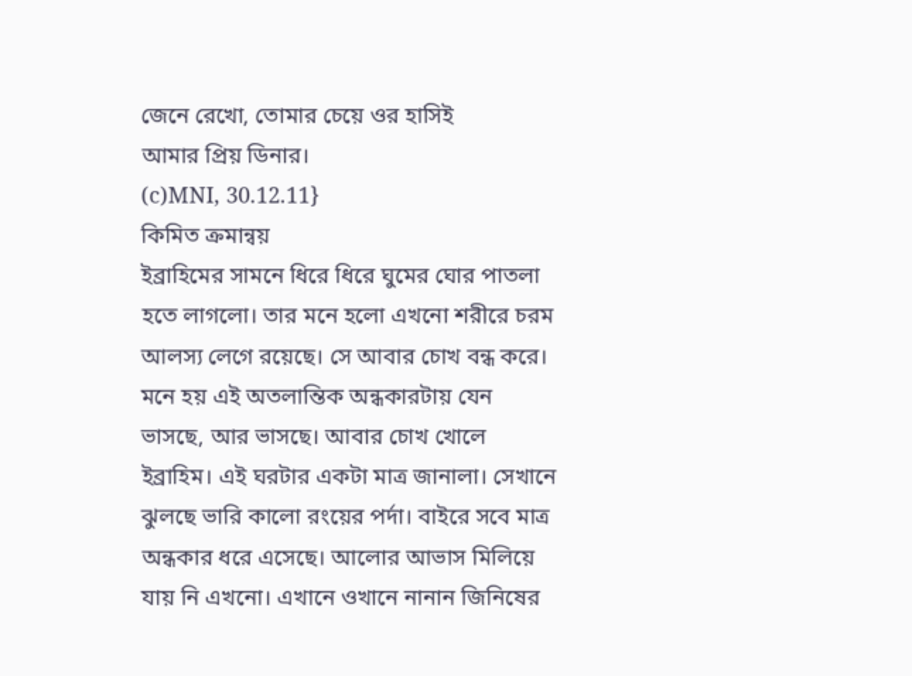জেনে রেখো, তোমার চেয়ে ওর হাসিই
আমার প্রিয় ডিনার।
(c)MNI, 30.12.11}
কিমিত ক্রমান্বয়
ইব্রাহিমের সামনে ধিরে ধিরে ঘুমের ঘোর পাতলা হতে লাগলো। তার মনে হলো এখনো শরীরে চরম আলস্য লেগে রয়েছে। সে আবার চোখ বন্ধ করে। মনে হয় এই অতলান্তিক অন্ধকারটায় যেন ভাসছে, আর ভাসছে। আবার চোখ খোলে ইব্রাহিম। এই ঘরটার একটা মাত্র জানালা। সেখানে ঝুলছে ভারি কালো রংয়ের পর্দা। বাইরে সবে মাত্র অন্ধকার ধরে এসেছে। আলোর আভাস মিলিয়ে যায় নি এখনো। এখানে ওখানে নানান জিনিষের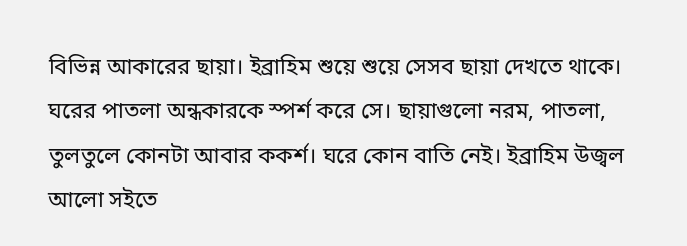বিভিন্ন আকারের ছায়া। ইব্রাহিম শুয়ে শুয়ে সেসব ছায়া দেখতে থাকে। ঘরের পাতলা অন্ধকারকে স্পর্শ করে সে। ছায়াগুলো নরম, পাতলা, তুলতুলে কোনটা আবার ককর্শ। ঘরে কোন বাতি নেই। ইব্রাহিম উজ্বল আলো সইতে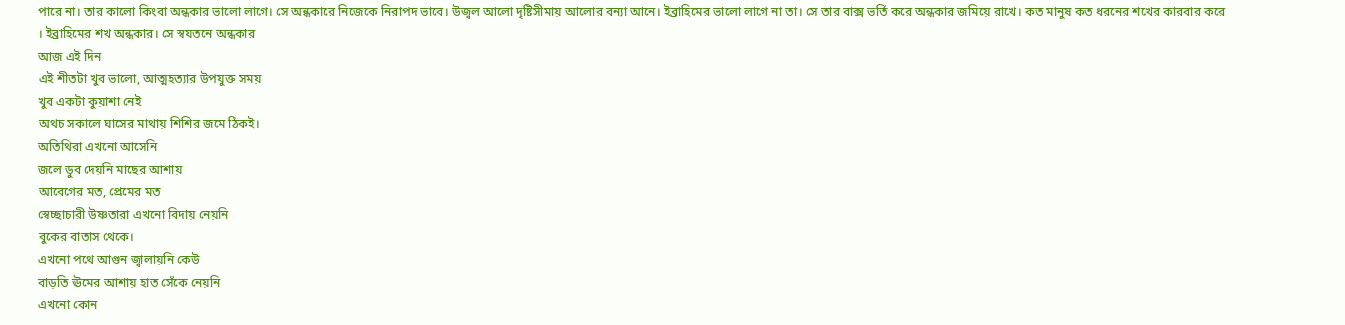পারে না। তার কালো কিংবা অন্ধকার ভালো লাগে। সে অন্ধকারে নিজেকে নিরাপদ ভাবে। উজ্বল আলো দৃষ্টিসীমায় আলোর বন্যা আনে। ইব্রাহিমের ভালো লাগে না তা। সে তার বাক্স ভর্তি করে অন্ধকার জমিয়ে রাখে। কত মানুষ কত ধরনের শখের কারবার করে । ইব্রাহিমের শখ অন্ধকার। সে স্বযতনে অন্ধকার
আজ এই দিন
এই শীতটা খুব ভালো, আত্মহত্যার উপযুক্ত সময়
খুব একটা কুয়াশা নেই
অথচ সকালে ঘাসের মাথায় শিশির জমে ঠিকই।
অতিথিরা এখনো আসেনি
জলে ডুব দেয়নি মাছের আশায়
আবেগের মত, প্রেমের মত
স্বেচ্ছাচারী উষ্ণতারা এখনো বিদায় নেয়নি
বুকের বাতাস থেকে।
এখনো পথে আগুন জ্বালায়নি কেউ
বাড়তি ঊমের আশায় হাত সেঁকে নেয়নি
এখনো কোন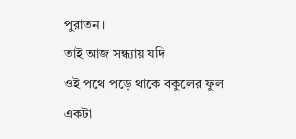পুরাতন।
তাই আজ সন্ধ্যায় যদি
ওই পথে পড়ে থাকে বকুলের ফুল
একটা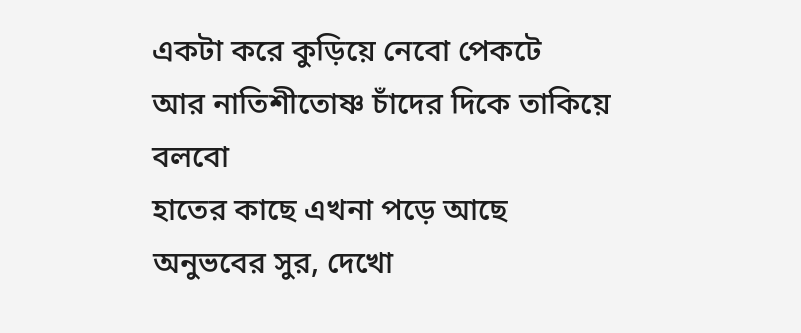একটা করে কুড়িয়ে নেবো পেকটে
আর নাতিশীতোষ্ণ চাঁদের দিকে তাকিয়ে বলবো
হাতের কাছে এখনা পড়ে আছে অনুভবের সুর, দেখো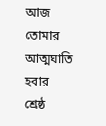আজ তোমার আত্মঘাতি হবার শ্রেষ্ঠ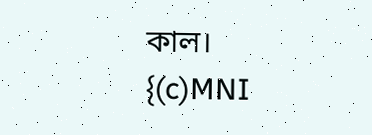কাল।
{(c)MNI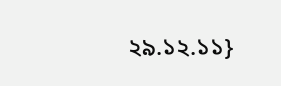২৯.১২.১১}